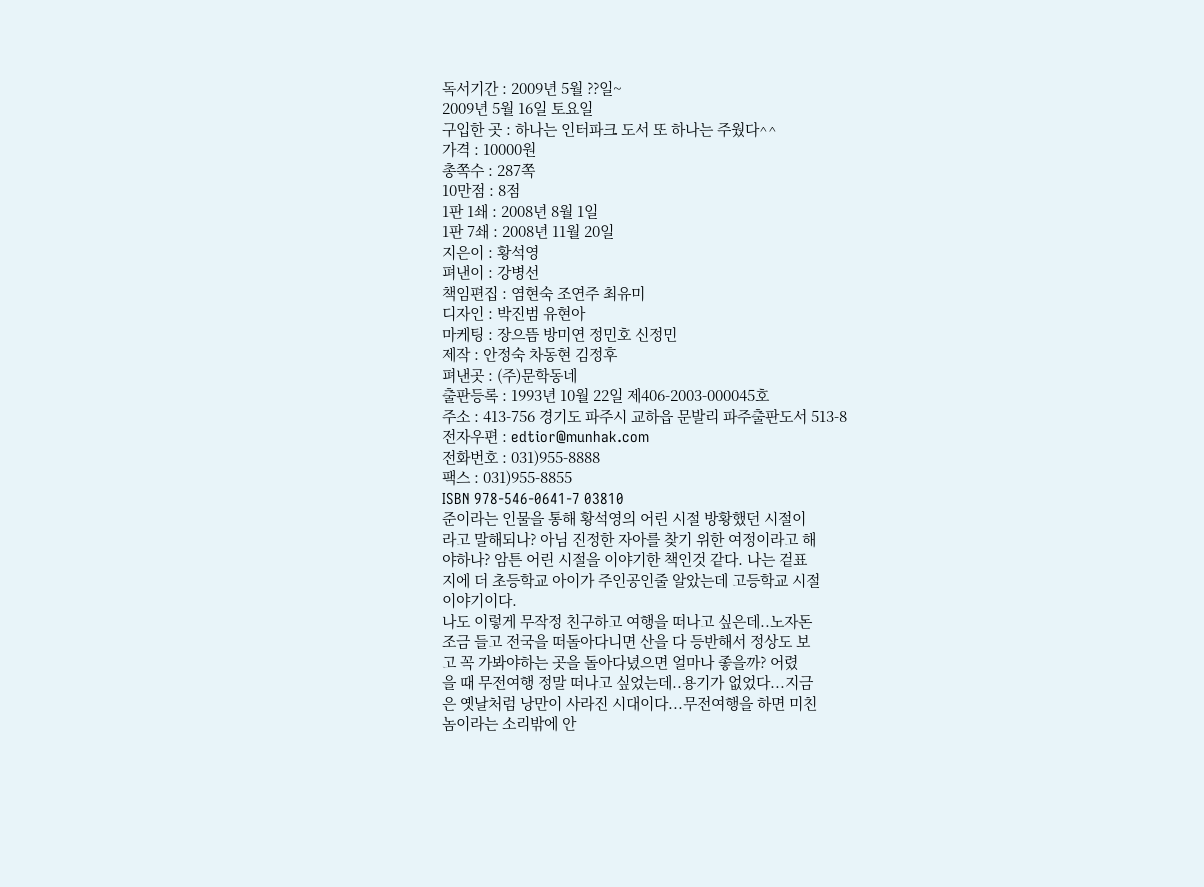독서기간 : 2009년 5월 ??일~
2009년 5월 16일 토요일
구입한 곳 : 하나는 인터파크 도서 또 하나는 주웠다^^
가격 : 10000원
총쪽수 : 287쪽
10만점 : 8점
1판 1쇄 : 2008년 8월 1일
1판 7쇄 : 2008년 11월 20일
지은이 : 황석영
펴낸이 : 강병선
책임편집 : 염현숙 조연주 최유미
디자인 : 박진범 유현아
마케팅 : 장으뜸 방미연 정민호 신정민
제작 : 안정숙 차동현 김정후
펴낸곳 : (주)문학동네
출판등록 : 1993년 10월 22일 제406-2003-000045호
주소 : 413-756 경기도 파주시 교하읍 문발리 파주출판도서 513-8
전자우편 : edtior@munhak.com
전화번호 : 031)955-8888
팩스 : 031)955-8855
ISBN 978-546-0641-7 03810
준이라는 인물을 통해 황석영의 어린 시절 방황했던 시절이
라고 말해되나? 아님 진정한 자아를 찾기 위한 여정이라고 해
야하나? 암튼 어린 시절을 이야기한 책인것 같다. 나는 겉표
지에 더 초등학교 아이가 주인공인줄 알았는데 고등학교 시절
이야기이다.
나도 이렇게 무작정 친구하고 여행을 떠나고 싶은데..노자돈
조금 들고 전국을 떠돌아다니면 산을 다 등반해서 정상도 보
고 꼭 가봐야하는 곳을 돌아다녔으면 얼마나 좋을까? 어렸
을 때 무전여행 정말 떠나고 싶었는데..용기가 없었다...지금
은 옛날처럼 낭만이 사라진 시대이다...무전여행을 하면 미친
놈이라는 소리밖에 안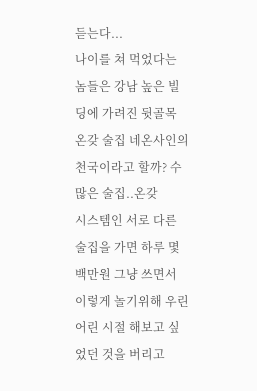듣는다...
나이를 쳐 먹었다는 놈들은 강남 높은 빌딩에 가려진 뒷골목
온갖 술집 네온사인의 천국이라고 할까? 수많은 술집..온갖
시스템인 서로 다른 술집을 가면 하루 몇백만원 그냥 쓰면서
이렇게 놀기위해 우린 어린 시절 해보고 싶었던 것을 버리고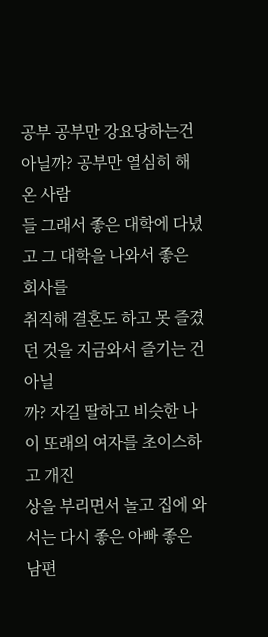공부 공부만 강요당하는건 아닐까? 공부만 열심히 해온 사람
들 그래서 좋은 대학에 다녔고 그 대학을 나와서 좋은 회사를
취직해 결혼도 하고 못 즐겼던 것을 지금와서 즐기는 건 아닐
까? 자길 딸하고 비슷한 나이 또래의 여자를 초이스하고 개진
상을 부리면서 놀고 집에 와서는 다시 좋은 아빠 좋은 남편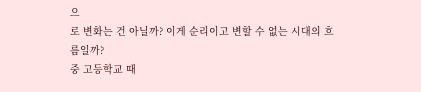으
로 변화는 건 아닐까? 이게 순리이고 변할 수 없는 시대의 흐
름일까?
중 고등학교 때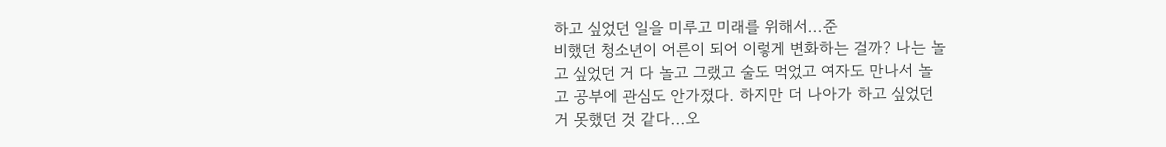하고 싶었던 일을 미루고 미래를 위해서...준
비했던 청소년이 어른이 되어 이렇게 변화하는 걸까? 나는 놀
고 싶었던 거 다 놀고 그랬고 술도 먹었고 여자도 만나서 놀
고 공부에 관심도 안가졌다. 하지만 더 나아가 하고 싶었던
거 못했던 것 같다...오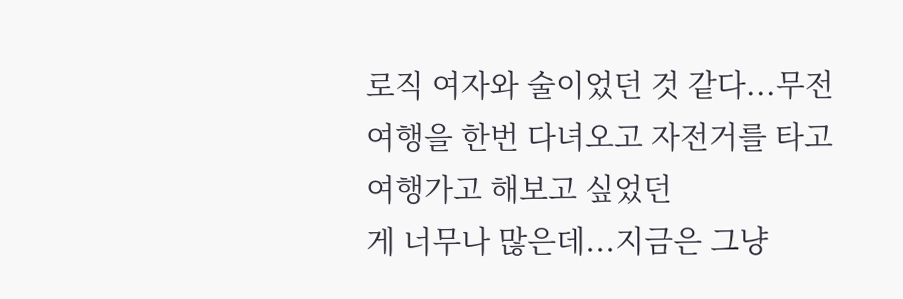로직 여자와 술이었던 것 같다...무전
여행을 한번 다녀오고 자전거를 타고 여행가고 해보고 싶었던
게 너무나 많은데...지금은 그냥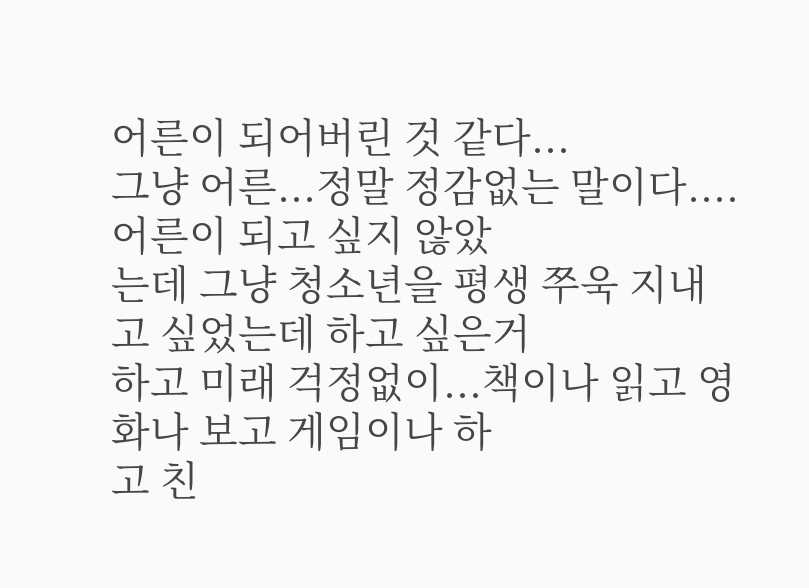어른이 되어버린 것 같다...
그냥 어른...정말 정감없는 말이다....어른이 되고 싶지 않았
는데 그냥 청소년을 평생 쭈욱 지내고 싶었는데 하고 싶은거
하고 미래 걱정없이...책이나 읽고 영화나 보고 게임이나 하
고 친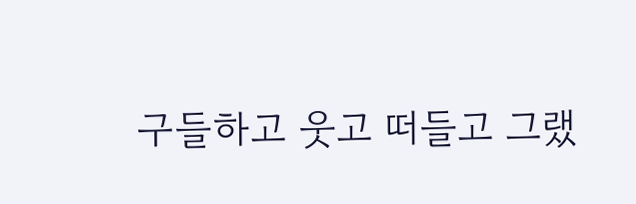구들하고 웃고 떠들고 그랬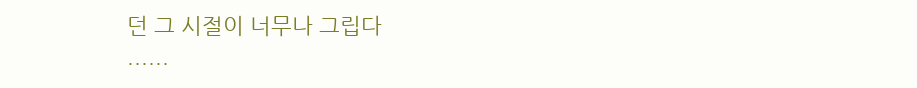던 그 시절이 너무나 그립다
......